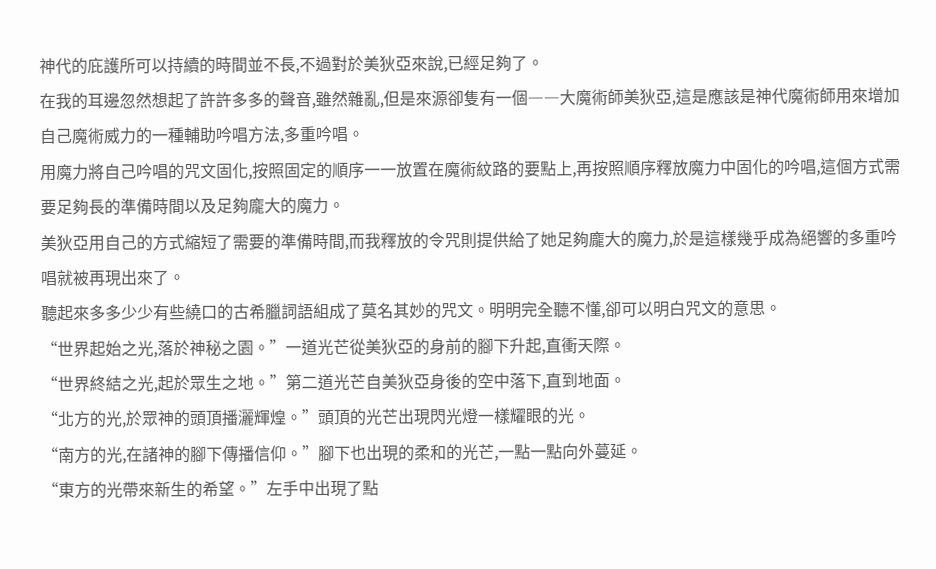神代的庇護所可以持續的時間並不長,不過對於美狄亞來說,已經足夠了。
在我的耳邊忽然想起了許許多多的聲音,雖然雜亂,但是來源卻隻有一個――大魔術師美狄亞,這是應該是神代魔術師用來增加自己魔術威力的一種輔助吟唱方法,多重吟唱。
用魔力將自己吟唱的咒文固化,按照固定的順序一一放置在魔術紋路的要點上,再按照順序釋放魔力中固化的吟唱,這個方式需要足夠長的準備時間以及足夠龐大的魔力。
美狄亞用自己的方式縮短了需要的準備時間,而我釋放的令咒則提供給了她足夠龐大的魔力,於是這樣幾乎成為絕響的多重吟唱就被再現出來了。
聽起來多多少少有些繞口的古希臘詞語組成了莫名其妙的咒文。明明完全聽不懂,卻可以明白咒文的意思。
“世界起始之光,落於神秘之園。”一道光芒從美狄亞的身前的腳下升起,直衝天際。
“世界終結之光,起於眾生之地。”第二道光芒自美狄亞身後的空中落下,直到地面。
“北方的光,於眾神的頭頂播灑輝煌。”頭頂的光芒出現閃光燈一樣耀眼的光。
“南方的光,在諸神的腳下傳播信仰。”腳下也出現的柔和的光芒,一點一點向外蔓延。
“東方的光帶來新生的希望。”左手中出現了點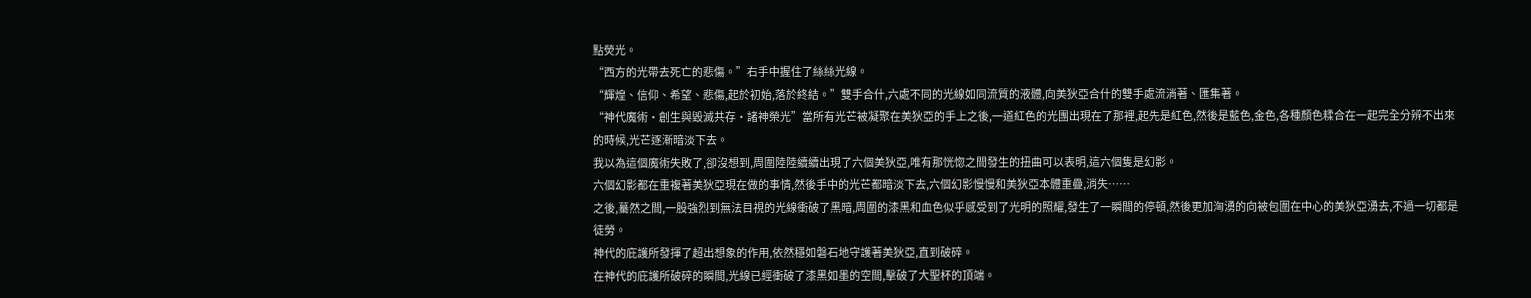點熒光。
“西方的光帶去死亡的悲傷。”右手中握住了絲絲光線。
“輝煌、信仰、希望、悲傷,起於初始,落於終結。”雙手合什,六處不同的光線如同流質的液體,向美狄亞合什的雙手處流淌著、匯集著。
“神代魔術・創生與毀滅共存・諸神榮光”當所有光芒被凝聚在美狄亞的手上之後,一道紅色的光團出現在了那裡,起先是紅色,然後是藍色,金色,各種顏色糅合在一起完全分辨不出來的時候,光芒逐漸暗淡下去。
我以為這個魔術失敗了,卻沒想到,周圍陸陸續續出現了六個美狄亞,唯有那恍惚之間發生的扭曲可以表明,這六個隻是幻影。
六個幻影都在重複著美狄亞現在做的事情,然後手中的光芒都暗淡下去,六個幻影慢慢和美狄亞本體重疊,消失……
之後,驀然之間,一股強烈到無法目視的光線衝破了黑暗,周圍的漆黑和血色似乎感受到了光明的照耀,發生了一瞬間的停頓,然後更加洶湧的向被包圍在中心的美狄亞湧去,不過一切都是徒勞。
神代的庇護所發揮了超出想象的作用,依然穩如磐石地守護著美狄亞,直到破碎。
在神代的庇護所破碎的瞬間,光線已經衝破了漆黑如墨的空間,擊破了大聖杯的頂端。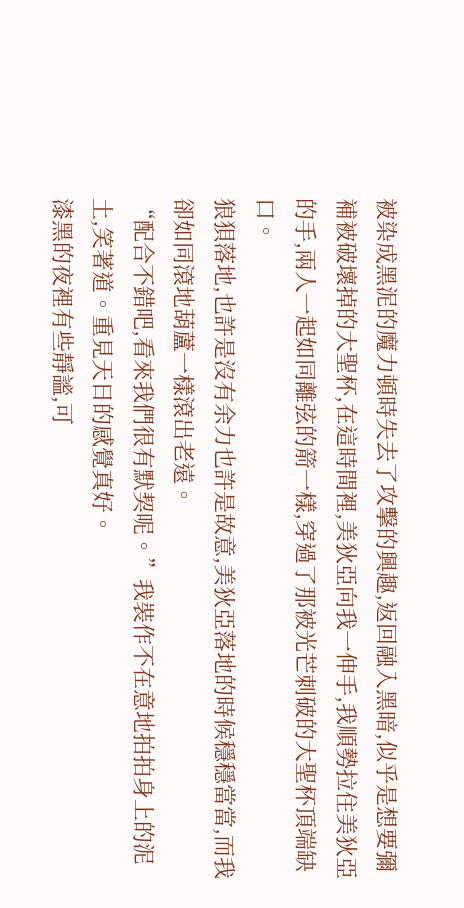被染成黑泥的魔力頓時失去了攻擊的興趣,返回融入黑暗,似乎是想要彌補被破壞掉的大聖杯,在這時間裡,美狄亞向我一伸手,我順勢拉住美狄亞的手,兩人一起如同離弦的箭一樣,穿過了那被光芒刺破的大聖杯頂端缺口。
狼狽落地,也許是沒有余力也許是故意,美狄亞落地的時候穩穩當當,而我卻如同滾地葫蘆一樣滾出老遠。
“配合不錯吧,看來我們很有默契呢。”我裝作不在意地拍拍身上的泥土,笑著道。重見天日的感覺真好。
漆黑的夜裡有些靜謐,可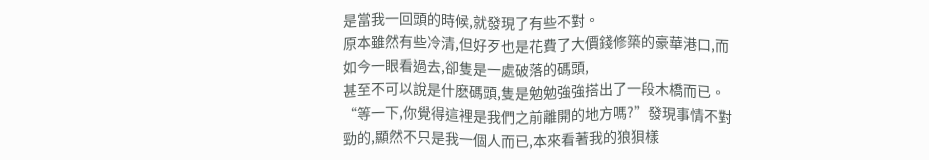是當我一回頭的時候,就發現了有些不對。
原本雖然有些冷清,但好歹也是花費了大價錢修築的豪華港口,而如今一眼看過去,卻隻是一處破落的碼頭,
甚至不可以說是什麽碼頭,隻是勉勉強強搭出了一段木橋而已。 “等一下,你覺得這裡是我們之前離開的地方嗎?”發現事情不對勁的,顯然不只是我一個人而已,本來看著我的狼狽樣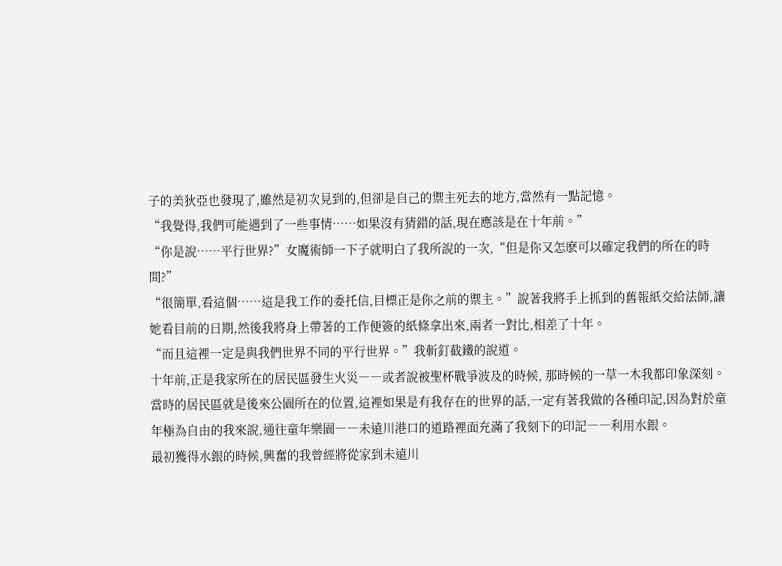子的美狄亞也發現了,雖然是初次見到的,但卻是自己的禦主死去的地方,當然有一點記憶。
“我覺得,我們可能遇到了一些事情……如果沒有猜錯的話,現在應該是在十年前。”
“你是說……平行世界?”女魔術師一下子就明白了我所說的一次,“但是你又怎麽可以確定我們的所在的時間?”
“很簡單,看這個……這是我工作的委托信,目標正是你之前的禦主。”說著我將手上抓到的舊報紙交給法師,讓她看目前的日期,然後我將身上帶著的工作便簽的紙條拿出來,兩者一對比,相差了十年。
“而且這裡一定是與我們世界不同的平行世界。”我斬釘截鐵的說道。
十年前,正是我家所在的居民區發生火災――或者說被聖杯戰爭波及的時候, 那時候的一草一木我都印象深刻。
當時的居民區就是後來公園所在的位置,這裡如果是有我存在的世界的話,一定有著我做的各種印記,因為對於童年極為自由的我來說,通往童年樂園――未遠川港口的道路裡面充滿了我刻下的印記――利用水銀。
最初獲得水銀的時候,興奮的我曾經將從家到未遠川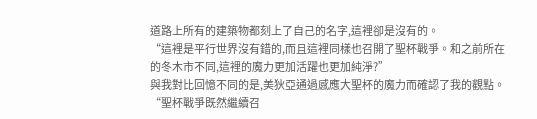道路上所有的建築物都刻上了自己的名字,這裡卻是沒有的。
“這裡是平行世界沒有錯的,而且這裡同樣也召開了聖杯戰爭。和之前所在的冬木市不同,這裡的魔力更加活躍也更加純淨?”
與我對比回憶不同的是,美狄亞通過感應大聖杯的魔力而確認了我的觀點。
“聖杯戰爭既然繼續召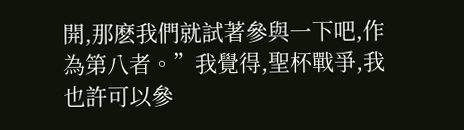開,那麽我們就試著參與一下吧,作為第八者。”我覺得,聖杯戰爭,我也許可以參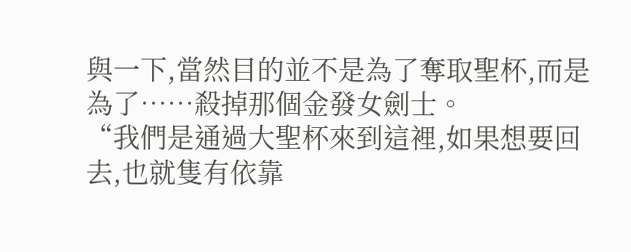與一下,當然目的並不是為了奪取聖杯,而是為了……殺掉那個金發女劍士。
“我們是通過大聖杯來到這裡,如果想要回去,也就隻有依靠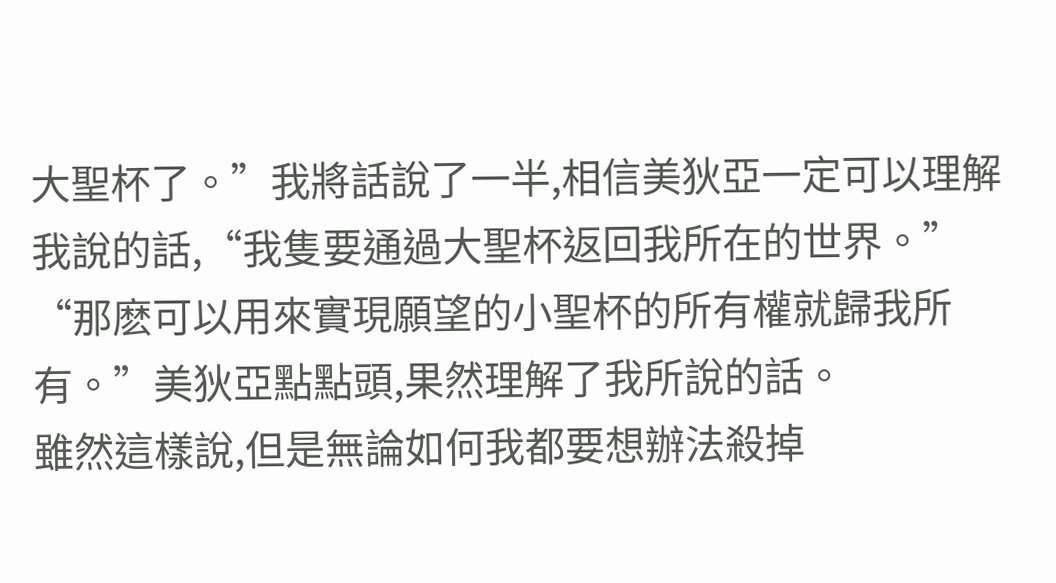大聖杯了。”我將話說了一半,相信美狄亞一定可以理解我說的話,“我隻要通過大聖杯返回我所在的世界。”
“那麽可以用來實現願望的小聖杯的所有權就歸我所有。”美狄亞點點頭,果然理解了我所說的話。
雖然這樣說,但是無論如何我都要想辦法殺掉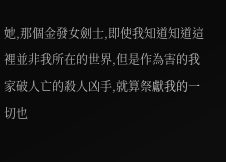她,那個金發女劍士,即使我知道知道這裡並非我所在的世界,但是作為害的我家破人亡的殺人凶手,就算祭獻我的一切也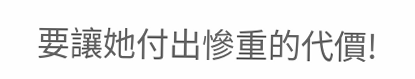要讓她付出慘重的代價!